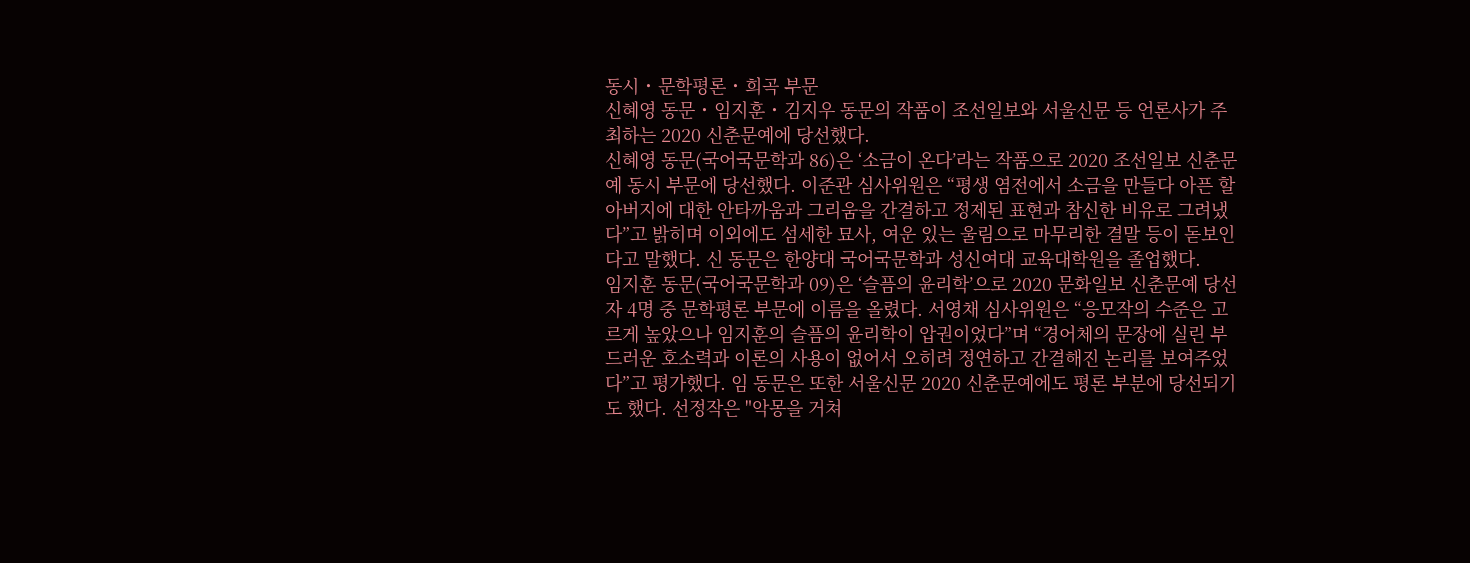동시 ˙ 문학평론 ˙ 희곡 부문
신혜영 동문 ˙ 임지훈 ˙ 김지우 동문의 작품이 조선일보와 서울신문 등 언론사가 주최하는 2020 신춘문예에 당선했다.
신혜영 동문(국어국문학과 86)은 ‘소금이 온다’라는 작품으로 2020 조선일보 신춘문예 동시 부문에 당선했다. 이준관 심사위원은 “평생 염전에서 소금을 만들다 아픈 할아버지에 대한 안타까움과 그리움을 간결하고 정제된 표현과 참신한 비유로 그려냈다”고 밝히며 이외에도 섬세한 묘사, 여운 있는 울림으로 마무리한 결말 등이 돋보인다고 말했다. 신 동문은 한양대 국어국문학과 성신여대 교육대학원을 졸업했다.
임지훈 동문(국어국문학과 09)은 ‘슬픔의 윤리학’으로 2020 문화일보 신춘문예 당선자 4명 중 문학평론 부문에 이름을 올렸다. 서영채 심사위원은 “응모작의 수준은 고르게 높았으나 임지훈의 슬픔의 윤리학이 압권이었다”며 “경어체의 문장에 실린 부드러운 호소력과 이론의 사용이 없어서 오히려 정연하고 간결해진 논리를 보여주었다”고 평가했다. 임 동문은 또한 서울신문 2020 신춘문예에도 평론 부분에 당선되기도 했다. 선정작은 "악몽을 거쳐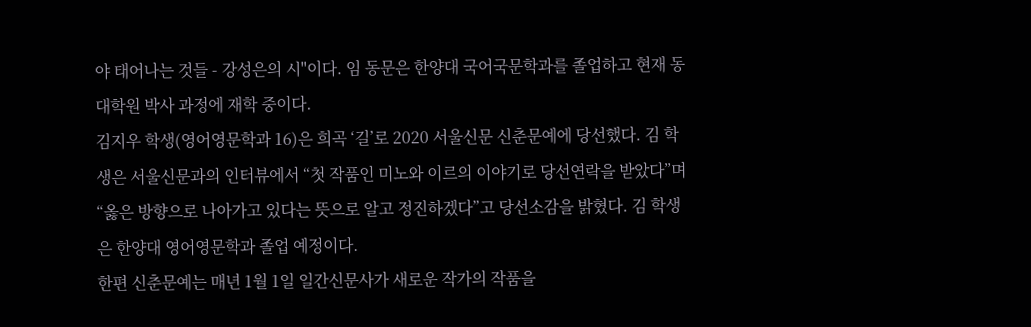야 태어나는 것들 - 강성은의 시"이다. 임 동문은 한양대 국어국문학과를 졸업하고 현재 동 대학원 박사 과정에 재학 중이다.
김지우 학생(영어영문학과 16)은 희곡 ‘길’로 2020 서울신문 신춘문예에 당선했다. 김 학생은 서울신문과의 인터뷰에서 “첫 작품인 미노와 이르의 이야기로 당선연락을 받았다”며 “옳은 방향으로 나아가고 있다는 뜻으로 알고 정진하겠다”고 당선소감을 밝혔다. 김 학생은 한양대 영어영문학과 졸업 예정이다.
한편 신춘문예는 매년 1월 1일 일간신문사가 새로운 작가의 작품을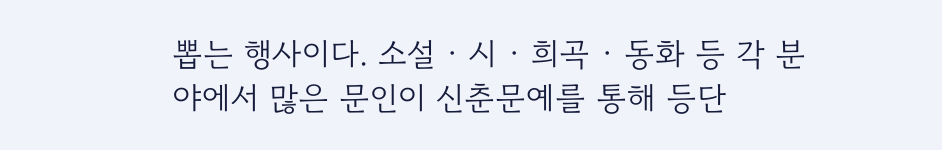뽑는 행사이다. 소설 · 시 · 희곡 · 동화 등 각 분야에서 많은 문인이 신춘문예를 통해 등단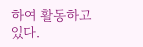하여 활동하고 있다.